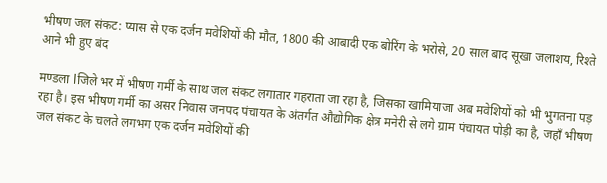भीषण जल संकट: प्यास से एक दर्जन मवेशियों की मौत, 1800 की आबादी एक बोरिंग के भरोसे, 20 साल बाद सूखा जलाशय, रिश्ते आने भी हुए बंद

मण्डला lजिले भर में भीषण गर्मी के साथ जल संकट लगातार गहराता जा रहा है, जिसका खामियाजा अब मवेशियों को भी भुगतना पड़ रहा है। इस भीषण गर्मी का असर निवास जनपद पंचायत के अंतर्गत औद्योगिक क्षेत्र मनेरी से लगे ग्राम पंचायत पोड़ी का है, जहाँ भीषण जल संकट के चलते लगभग एक दर्जन मवेशियों की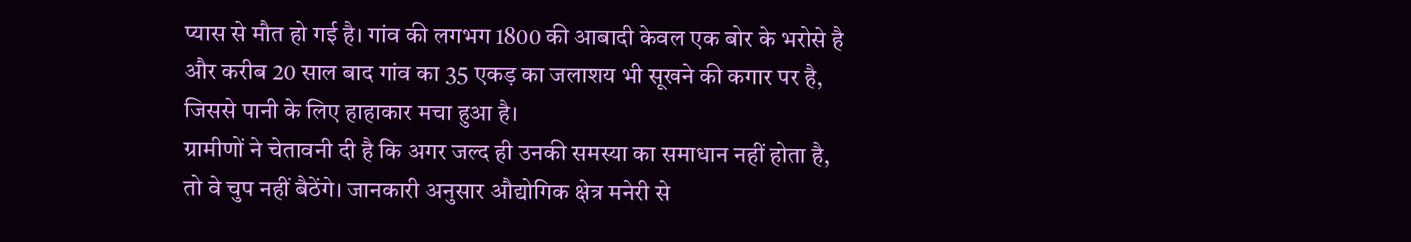प्यास से मौत हो गई है। गांव की लगभग 1800 की आबादी केवल एक बोर के भरोसे है और करीब 20 साल बाद गांव का 35 एकड़ का जलाशय भी सूखने की कगार पर है, जिससे पानी के लिए हाहाकार मचा हुआ है।
ग्रामीणों ने चेतावनी दी है कि अगर जल्द ही उनकी समस्या का समाधान नहीं होता है, तो वे चुप नहीं बैठेंगे। जानकारी अनुसार औद्योगिक क्षेत्र मनेरी से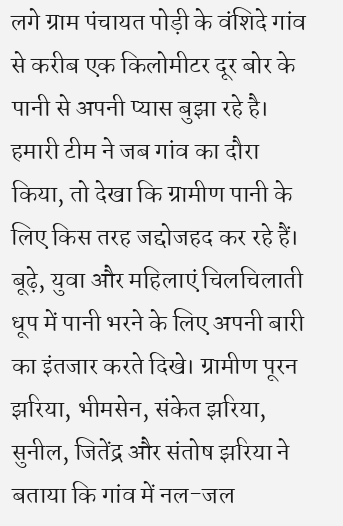लगे ग्राम पंचायत पोड़ी के वंशिदे गांव से करीब एक किलोमीटर दूर बोर के पानी से अपनी प्यास बुझा रहे है। हमारी टीम ने जब गांव का दौरा किया, तो देखा कि ग्रामीण पानी के लिए किस तरह जद्दोजहद कर रहे हैं। बूढ़े, युवा और महिलाएं चिलचिलाती धूप में पानी भरने के लिए अपनी बारी का इंतजार करते दिखे। ग्रामीण पूरन झरिया, भीमसेन, संकेत झरिया, सुनील, जितेंद्र और संतोष झरिया ने बताया कि गांव में नल-जल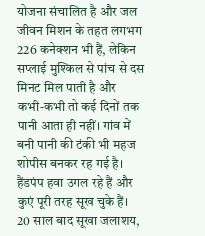योजना संचालित है और जल जीवन मिशन के तहत लगभग 226 कनेक्शन भी हैं, लेकिन सप्लाई मुश्किल से पांच से दस मिनट मिल पाती है और कभी-कभी तो कई दिनों तक पानी आता ही नहीं। गांव में बनी पानी की टंकी भी महज शोपीस बनकर रह गई है। हैंडपंप हवा उगल रहे हैं और कुएं पूरी तरह सूख चुके हैं।
20 साल बाद सूखा जलाशय,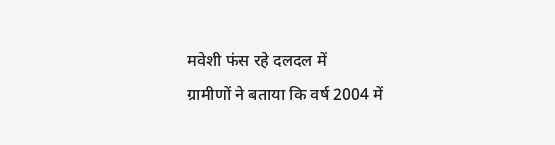मवेशी फंस रहे दलदल में
ग्रामीणों ने बताया कि वर्ष 2004 में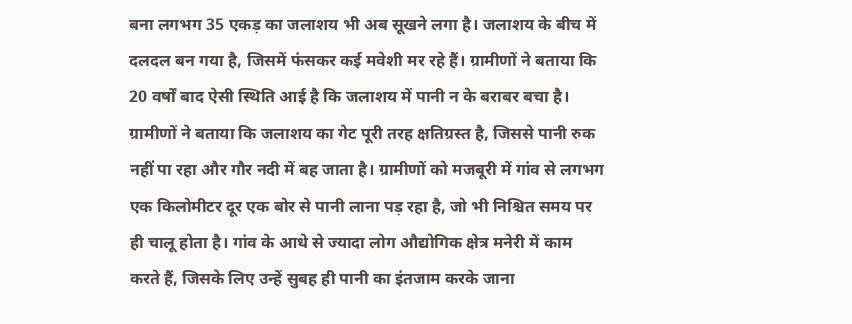बना लगभग 35 एकड़ का जलाशय भी अब सूखने लगा है। जलाशय के बीच में दलदल बन गया है, जिसमें फंसकर कई मवेशी मर रहे हैं। ग्रामीणों ने बताया कि 20 वर्षों बाद ऐसी स्थिति आई है कि जलाशय में पानी न के बराबर बचा है। ग्रामीणों ने बताया कि जलाशय का गेट पूरी तरह क्षतिग्रस्त है, जिससे पानी रुक नहीं पा रहा और गौर नदी में बह जाता है। ग्रामीणों को मजबूरी में गांव से लगभग एक किलोमीटर दूर एक बोर से पानी लाना पड़ रहा है, जो भी निश्चित समय पर ही चालू होता है। गांव के आधे से ज्यादा लोग औद्योगिक क्षेत्र मनेरी में काम करते हैं, जिसके लिए उन्हें सुबह ही पानी का इंतजाम करके जाना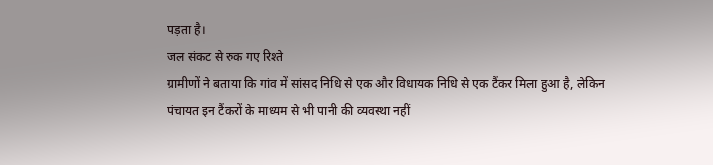पड़ता है।
जल संकट से रुक गए रिश्ते
ग्रामीणों ने बताया कि गांव में सांसद निधि से एक और विधायक निधि से एक टैंकर मिला हुआ है, लेकिन पंचायत इन टैंकरों के माध्यम से भी पानी की व्यवस्था नहीं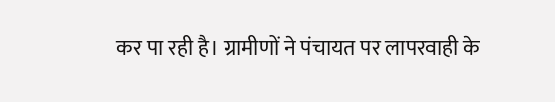कर पा रही है। ग्रामीणों ने पंचायत पर लापरवाही के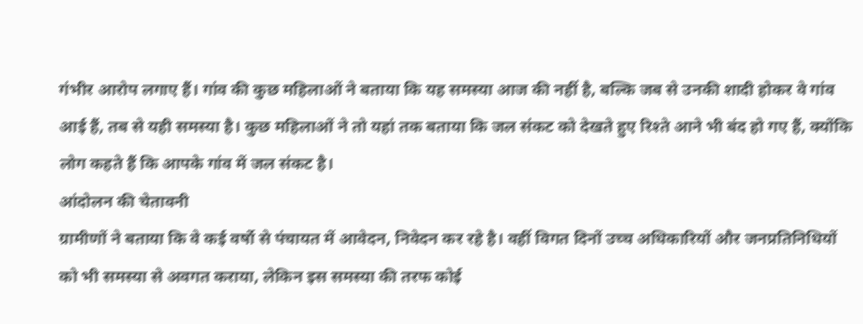गंभीर आरोप लगाए हैं। गांव की कुछ महिलाओं ने बताया कि यह समस्या आज की नहीं है, बल्कि जब से उनकी शादी होकर वे गांव आई हैं, तब से यही समस्या है। कुछ महिलाओं ने तो यहां तक बताया कि जल संकट को देखते हुए रिश्ते आने भी बंद हो गए हैं, क्योंकि लोग कहते हैं कि आपके गांव में जल संकट है।
आंदोलन की चेतावनी
ग्रामीणों ने बताया कि वे कई वर्षो से पंचायत में आवेदन, निवेदन कर रहे है। वहीं विगत दिनों उच्च अधिकारियों और जनप्रतिनिधियों को भी समस्या से अवगत कराया, लेकिन इस समस्या की तरफ कोई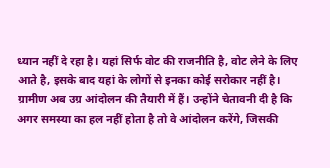ध्यान नहीं दे रहा है। यहां सिर्फ वोट की राजनीति है, वोट लेने के लिए आते है, इसके बाद यहां के लोगों से इनका कोई सरोकार नहीं है। ग्रामीण अब उग्र आंदोलन की तैयारी में हैं। उन्होंने चेतावनी दी है कि अगर समस्या का हल नहीं होता है तो वे आंदोलन करेंगे, जिसकी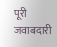पूरी जवाबदारी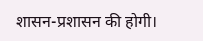शासन-प्रशासन की होगी।